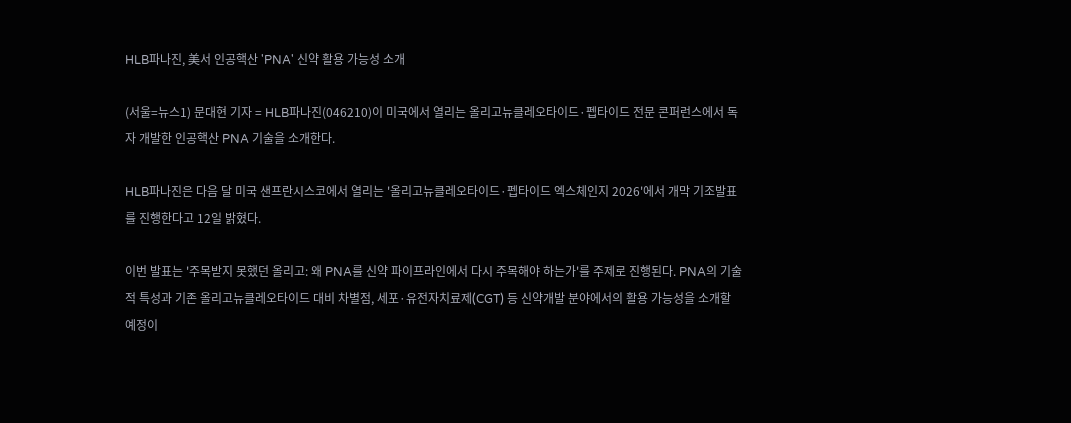HLB파나진, 美서 인공핵산 'PNA' 신약 활용 가능성 소개

(서울=뉴스1) 문대현 기자 = HLB파나진(046210)이 미국에서 열리는 올리고뉴클레오타이드·펩타이드 전문 콘퍼런스에서 독자 개발한 인공핵산 PNA 기술을 소개한다.

HLB파나진은 다음 달 미국 샌프란시스코에서 열리는 '올리고뉴클레오타이드·펩타이드 엑스체인지 2026'에서 개막 기조발표를 진행한다고 12일 밝혔다.

이번 발표는 '주목받지 못했던 올리고: 왜 PNA를 신약 파이프라인에서 다시 주목해야 하는가'를 주제로 진행된다. PNA의 기술적 특성과 기존 올리고뉴클레오타이드 대비 차별점, 세포·유전자치료제(CGT) 등 신약개발 분야에서의 활용 가능성을 소개할 예정이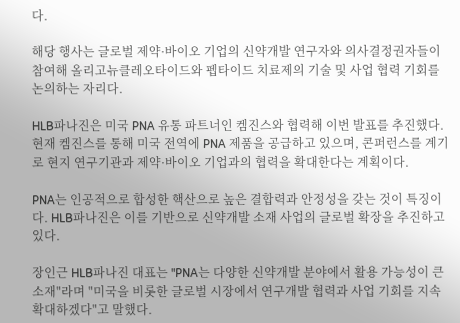다.

해당 행사는 글로벌 제약·바이오 기업의 신약개발 연구자와 의사결정권자들이 참여해 올리고뉴클레오타이드와 펩타이드 치료제의 기술 및 사업 협력 기회를 논의하는 자리다.

HLB파나진은 미국 PNA 유통 파트너인 켐진스와 협력해 이번 발표를 추진했다. 현재 켐진스를 통해 미국 전역에 PNA 제품을 공급하고 있으며, 콘퍼런스를 계기로 현지 연구기관과 제약·바이오 기업과의 협력을 확대한다는 계획이다.

PNA는 인공적으로 합성한 핵산으로 높은 결합력과 안정성을 갖는 것이 특징이다. HLB파나진은 이를 기반으로 신약개발 소재 사업의 글로벌 확장을 추진하고 있다.

장인근 HLB파나진 대표는 "PNA는 다양한 신약개발 분야에서 활용 가능성이 큰 소재"라며 "미국을 비롯한 글로벌 시장에서 연구개발 협력과 사업 기회를 지속 확대하겠다"고 말했다.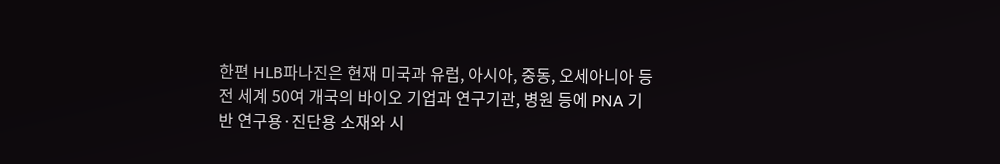한편 HLB파나진은 현재 미국과 유럽, 아시아, 중동, 오세아니아 등 전 세계 50여 개국의 바이오 기업과 연구기관, 병원 등에 PNA 기반 연구용·진단용 소재와 시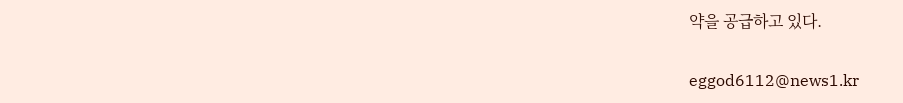약을 공급하고 있다.

eggod6112@news1.kr